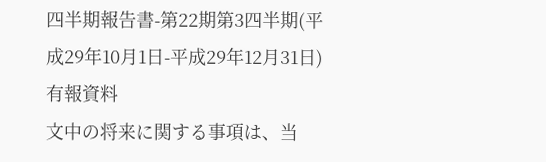四半期報告書-第22期第3四半期(平成29年10月1日-平成29年12月31日)
有報資料
文中の将来に関する事項は、当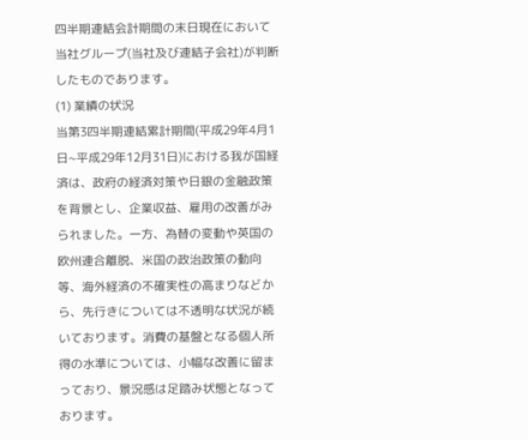四半期連結会計期間の末日現在において当社グループ(当社及び連結子会社)が判断したものであります。
(1) 業績の状況
当第3四半期連結累計期間(平成29年4月1日~平成29年12月31日)における我が国経済は、政府の経済対策や日銀の金融政策を背景とし、企業収益、雇用の改善がみられました。一方、為替の変動や英国の欧州連合離脱、米国の政治政策の動向等、海外経済の不確実性の高まりなどから、先行きについては不透明な状況が続いております。消費の基盤となる個人所得の水準については、小幅な改善に留まっており、景況感は足踏み状態となっております。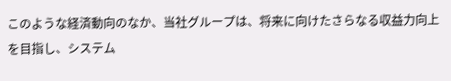このような経済動向のなか、当社グループは、将来に向けたさらなる収益力向上を目指し、システム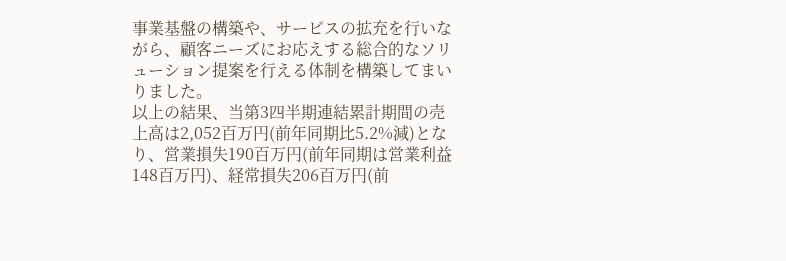事業基盤の構築や、サービスの拡充を行いながら、顧客ニーズにお応えする総合的なソリューション提案を行える体制を構築してまいりました。
以上の結果、当第3四半期連結累計期間の売上高は2,052百万円(前年同期比5.2%減)となり、営業損失190百万円(前年同期は営業利益148百万円)、経常損失206百万円(前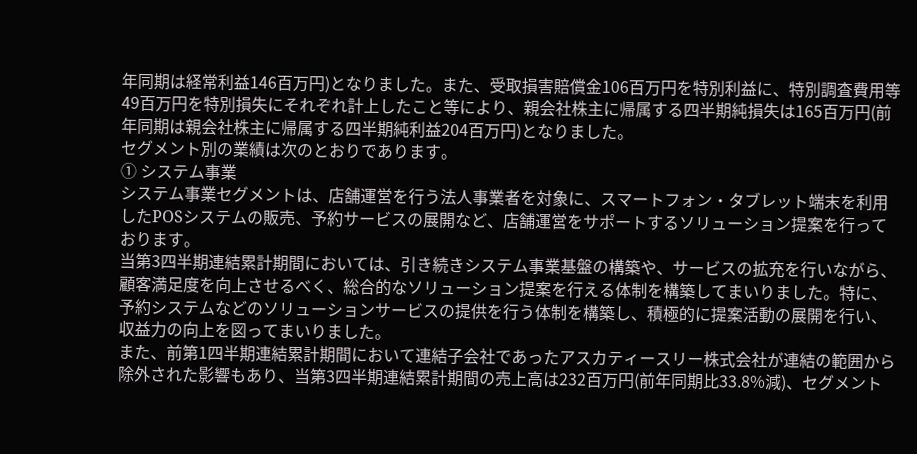年同期は経常利益146百万円)となりました。また、受取損害賠償金106百万円を特別利益に、特別調査費用等49百万円を特別損失にそれぞれ計上したこと等により、親会社株主に帰属する四半期純損失は165百万円(前年同期は親会社株主に帰属する四半期純利益204百万円)となりました。
セグメント別の業績は次のとおりであります。
① システム事業
システム事業セグメントは、店舗運営を行う法人事業者を対象に、スマートフォン・タブレット端末を利用したPOSシステムの販売、予約サービスの展開など、店舗運営をサポートするソリューション提案を行っております。
当第3四半期連結累計期間においては、引き続きシステム事業基盤の構築や、サービスの拡充を行いながら、顧客満足度を向上させるべく、総合的なソリューション提案を行える体制を構築してまいりました。特に、予約システムなどのソリューションサービスの提供を行う体制を構築し、積極的に提案活動の展開を行い、収益力の向上を図ってまいりました。
また、前第1四半期連結累計期間において連結子会社であったアスカティースリー株式会社が連結の範囲から除外された影響もあり、当第3四半期連結累計期間の売上高は232百万円(前年同期比33.8%減)、セグメント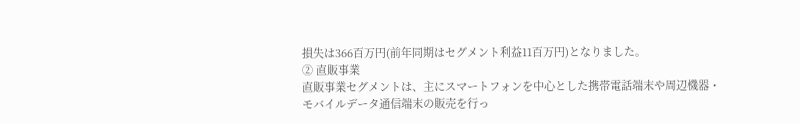損失は366百万円(前年同期はセグメント利益11百万円)となりました。
② 直販事業
直販事業セグメントは、主にスマートフォンを中心とした携帯電話端末や周辺機器・モバイルデータ通信端末の販売を行っ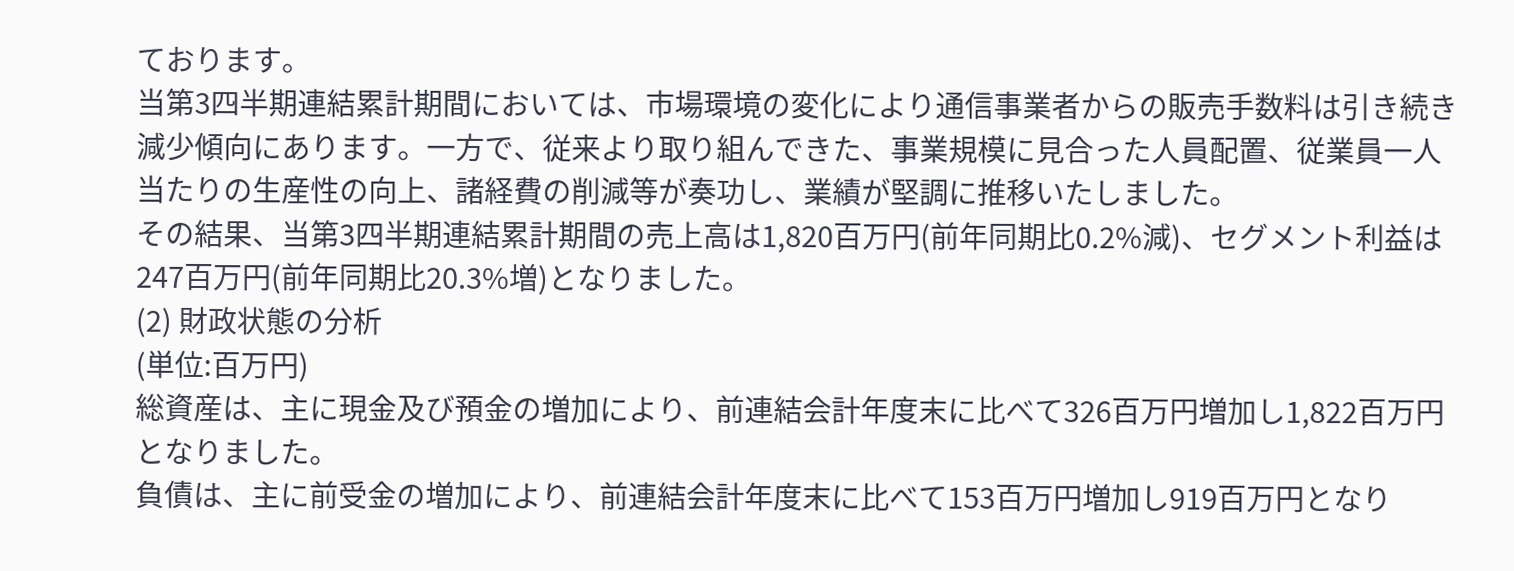ております。
当第3四半期連結累計期間においては、市場環境の変化により通信事業者からの販売手数料は引き続き減少傾向にあります。一方で、従来より取り組んできた、事業規模に見合った人員配置、従業員一人当たりの生産性の向上、諸経費の削減等が奏功し、業績が堅調に推移いたしました。
その結果、当第3四半期連結累計期間の売上高は1,820百万円(前年同期比0.2%減)、セグメント利益は247百万円(前年同期比20.3%増)となりました。
(2) 財政状態の分析
(単位:百万円)
総資産は、主に現金及び預金の増加により、前連結会計年度末に比べて326百万円増加し1,822百万円となりました。
負債は、主に前受金の増加により、前連結会計年度末に比べて153百万円増加し919百万円となり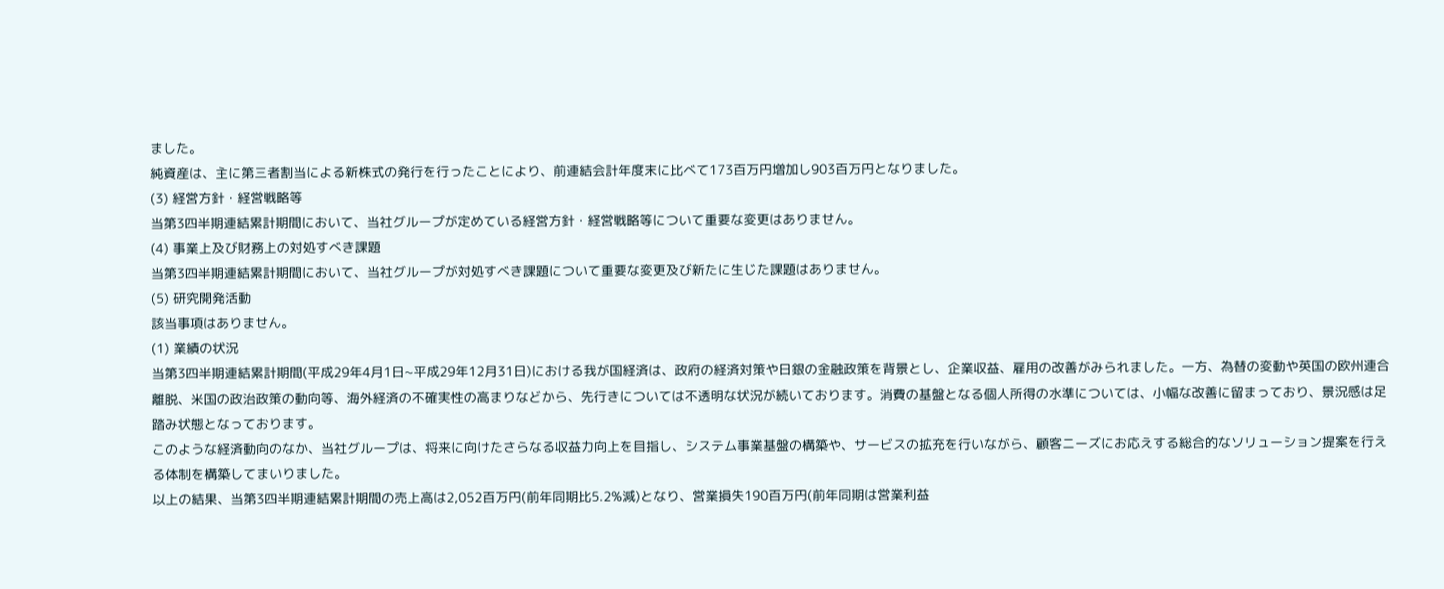ました。
純資産は、主に第三者割当による新株式の発行を行ったことにより、前連結会計年度末に比べて173百万円増加し903百万円となりました。
(3) 経営方針・経営戦略等
当第3四半期連結累計期間において、当社グループが定めている経営方針・経営戦略等について重要な変更はありません。
(4) 事業上及び財務上の対処すべき課題
当第3四半期連結累計期間において、当社グループが対処すべき課題について重要な変更及び新たに生じた課題はありません。
(5) 研究開発活動
該当事項はありません。
(1) 業績の状況
当第3四半期連結累計期間(平成29年4月1日~平成29年12月31日)における我が国経済は、政府の経済対策や日銀の金融政策を背景とし、企業収益、雇用の改善がみられました。一方、為替の変動や英国の欧州連合離脱、米国の政治政策の動向等、海外経済の不確実性の高まりなどから、先行きについては不透明な状況が続いております。消費の基盤となる個人所得の水準については、小幅な改善に留まっており、景況感は足踏み状態となっております。
このような経済動向のなか、当社グループは、将来に向けたさらなる収益力向上を目指し、システム事業基盤の構築や、サービスの拡充を行いながら、顧客ニーズにお応えする総合的なソリューション提案を行える体制を構築してまいりました。
以上の結果、当第3四半期連結累計期間の売上高は2,052百万円(前年同期比5.2%減)となり、営業損失190百万円(前年同期は営業利益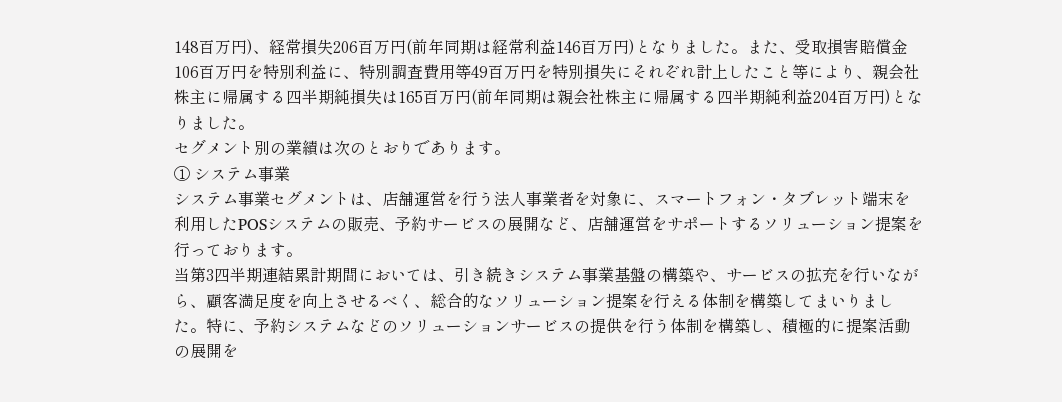148百万円)、経常損失206百万円(前年同期は経常利益146百万円)となりました。また、受取損害賠償金106百万円を特別利益に、特別調査費用等49百万円を特別損失にそれぞれ計上したこと等により、親会社株主に帰属する四半期純損失は165百万円(前年同期は親会社株主に帰属する四半期純利益204百万円)となりました。
セグメント別の業績は次のとおりであります。
① システム事業
システム事業セグメントは、店舗運営を行う法人事業者を対象に、スマートフォン・タブレット端末を利用したPOSシステムの販売、予約サービスの展開など、店舗運営をサポートするソリューション提案を行っております。
当第3四半期連結累計期間においては、引き続きシステム事業基盤の構築や、サービスの拡充を行いながら、顧客満足度を向上させるべく、総合的なソリューション提案を行える体制を構築してまいりました。特に、予約システムなどのソリューションサービスの提供を行う体制を構築し、積極的に提案活動の展開を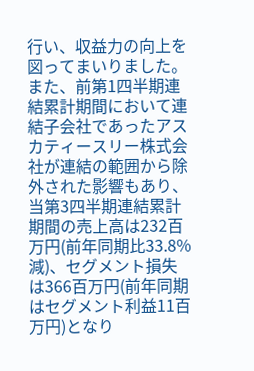行い、収益力の向上を図ってまいりました。
また、前第1四半期連結累計期間において連結子会社であったアスカティースリー株式会社が連結の範囲から除外された影響もあり、当第3四半期連結累計期間の売上高は232百万円(前年同期比33.8%減)、セグメント損失は366百万円(前年同期はセグメント利益11百万円)となり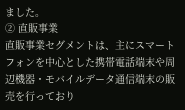ました。
② 直販事業
直販事業セグメントは、主にスマートフォンを中心とした携帯電話端末や周辺機器・モバイルデータ通信端末の販売を行っており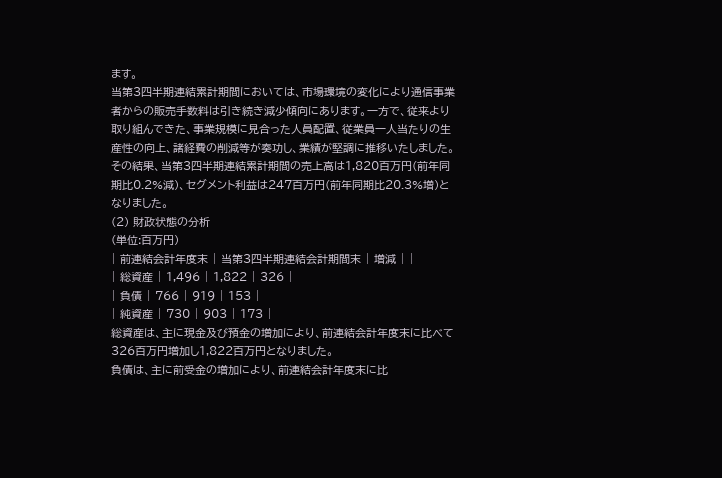ます。
当第3四半期連結累計期間においては、市場環境の変化により通信事業者からの販売手数料は引き続き減少傾向にあります。一方で、従来より取り組んできた、事業規模に見合った人員配置、従業員一人当たりの生産性の向上、諸経費の削減等が奏功し、業績が堅調に推移いたしました。
その結果、当第3四半期連結累計期間の売上高は1,820百万円(前年同期比0.2%減)、セグメント利益は247百万円(前年同期比20.3%増)となりました。
(2) 財政状態の分析
(単位:百万円)
| 前連結会計年度末 | 当第3四半期連結会計期間末 | 増減 | |
| 総資産 | 1,496 | 1,822 | 326 |
| 負債 | 766 | 919 | 153 |
| 純資産 | 730 | 903 | 173 |
総資産は、主に現金及び預金の増加により、前連結会計年度末に比べて326百万円増加し1,822百万円となりました。
負債は、主に前受金の増加により、前連結会計年度末に比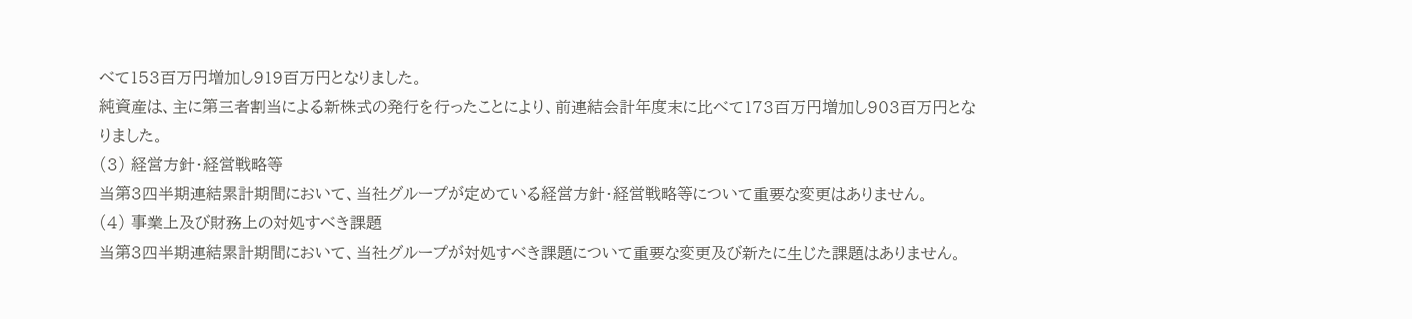べて153百万円増加し919百万円となりました。
純資産は、主に第三者割当による新株式の発行を行ったことにより、前連結会計年度末に比べて173百万円増加し903百万円となりました。
(3) 経営方針・経営戦略等
当第3四半期連結累計期間において、当社グループが定めている経営方針・経営戦略等について重要な変更はありません。
(4) 事業上及び財務上の対処すべき課題
当第3四半期連結累計期間において、当社グループが対処すべき課題について重要な変更及び新たに生じた課題はありません。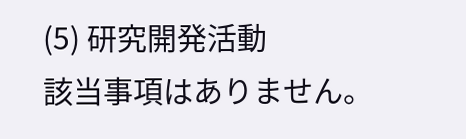(5) 研究開発活動
該当事項はありません。